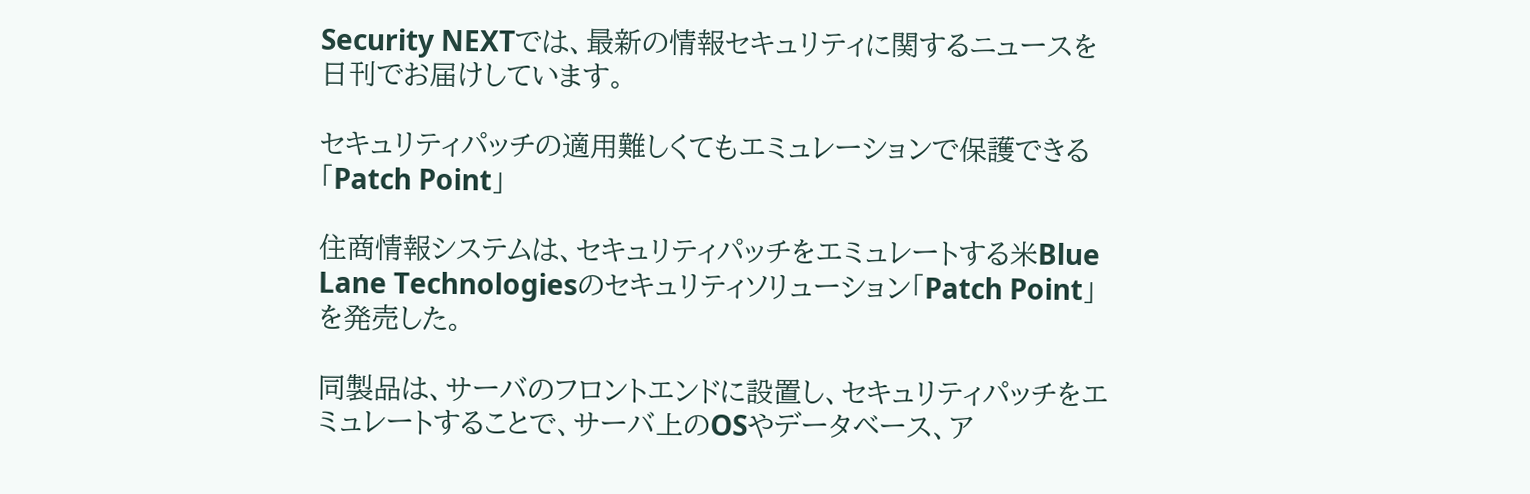Security NEXTでは、最新の情報セキュリティに関するニュースを日刊でお届けしています。

セキュリティパッチの適用難しくてもエミュレーションで保護できる 「Patch Point」

住商情報システムは、セキュリティパッチをエミュレートする米Blue Lane Technologiesのセキュリティソリューション「Patch Point」を発売した。

同製品は、サーバのフロントエンドに設置し、セキュリティパッチをエミュレートすることで、サーバ上のOSやデータベース、ア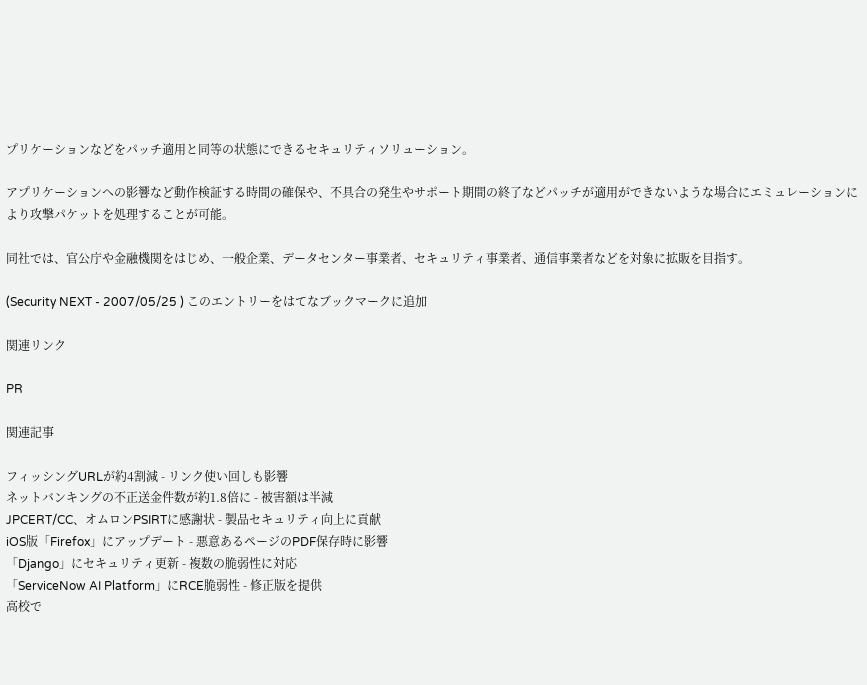プリケーションなどをパッチ適用と同等の状態にできるセキュリティソリューション。

アプリケーションへの影響など動作検証する時間の確保や、不具合の発生やサポート期間の終了などパッチが適用ができないような場合にエミュレーションにより攻撃パケットを処理することが可能。

同社では、官公庁や金融機関をはじめ、一般企業、データセンター事業者、セキュリティ事業者、通信事業者などを対象に拡販を目指す。

(Security NEXT - 2007/05/25 ) このエントリーをはてなブックマークに追加

関連リンク

PR

関連記事

フィッシングURLが約4割減 - リンク使い回しも影響
ネットバンキングの不正送金件数が約1.8倍に - 被害額は半減
JPCERT/CC、オムロンPSIRTに感謝状 - 製品セキュリティ向上に貢献
iOS版「Firefox」にアップデート - 悪意あるページのPDF保存時に影響
「Django」にセキュリティ更新 - 複数の脆弱性に対応
「ServiceNow AI Platform」にRCE脆弱性 - 修正版を提供
高校で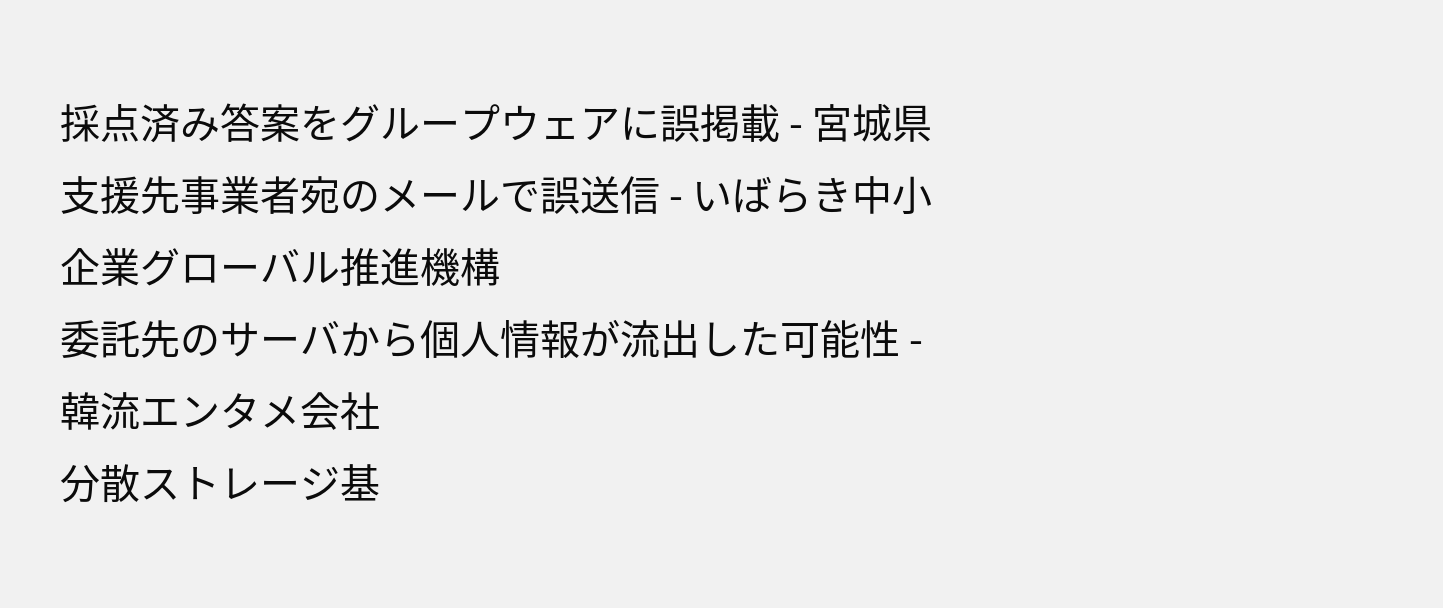採点済み答案をグループウェアに誤掲載 - 宮城県
支援先事業者宛のメールで誤送信 - いばらき中小企業グローバル推進機構
委託先のサーバから個人情報が流出した可能性 - 韓流エンタメ会社
分散ストレージ基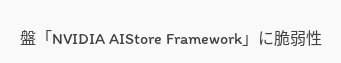盤「NVIDIA AIStore Framework」に脆弱性